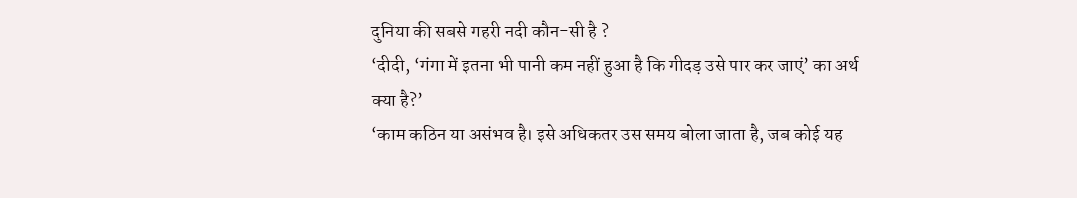दुनिया की सबसे गहरी नदी कौन-सी है ?
‘दीदी, ‘गंगा में इतना भी पानी कम नहीं हुआ है कि गीदड़ उसे पार कर जाएं’ का अर्थ क्या है?’
‘काम कठिन या असंभव है। इसे अधिकतर उस समय बोला जाता है, जब कोई यह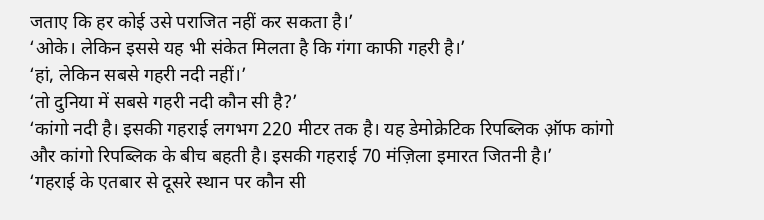जताए कि हर कोई उसे पराजित नहीं कर सकता है।’
‘ओके। लेकिन इससे यह भी संकेत मिलता है कि गंगा काफी गहरी है।’
‘हां, लेकिन सबसे गहरी नदी नहीं।’
‘तो दुनिया में सबसे गहरी नदी कौन सी है?’
‘कांगो नदी है। इसकी गहराई लगभग 220 मीटर तक है। यह डेमोक्रेटिक रिपब्लिक ऑ़फ कांगो और कांगो रिपब्लिक के बीच बहती है। इसकी गहराई 70 मंज़िला इमारत जितनी है।’
‘गहराई के एतबार से दूसरे स्थान पर कौन सी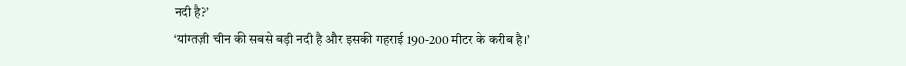नदी है?’
‘यांग्तज़ी चीन की सबसे बड़ी नदी है और इसकी गहराई 190-200 मीटर के करीब है।’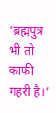‘ब्रह्मपुत्र भी तो काफी गहरी है।’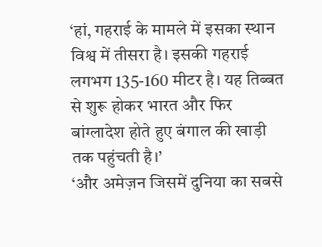‘हां, गहराई के मामले में इसका स्थान विश्व में तीसरा है। इसकी गहराई लगभग 135-160 मीटर है। यह तिब्बत से शुरू होकर भारत और फिर बांग्लादेश होते हुए बंगाल की खाड़ी तक पहुंचती है।’
‘और अमेज़न जिसमें दुनिया का सबसे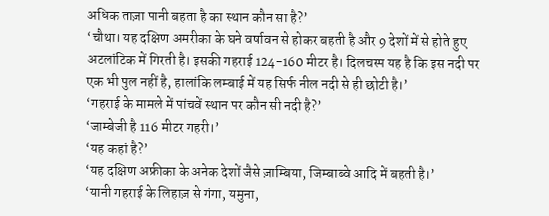अधिक ताज़ा पानी बहता है का स्थान कौन सा है?’
‘चौथा। यह दक्षिण अमरीका के घने वर्षावन से होकर बहती है और 9 देशों में से होते हुए अटलांटिक में गिरती है। इसकी गहराई 124-160 मीटर है। दिलचस्प यह है कि इस नदी पर एक भी पुल नहीं है, हालांकि लम्बाई में यह सिर्फ नील नदी से ही छोटी है।’
‘गहराई के मामले में पांचवें स्थान पर कौन सी नदी है?’
‘जाम्बेजी है 116 मीटर गहरी।’
‘यह कहां है?’
‘यह दक्षिण अफ्रीका के अनेक देशों जैसे ज़ाम्बिया, जिम्बाब्वे आदि में बहती है।’
‘यानी गहराई के लिहाज़ से गंगा, यमुना,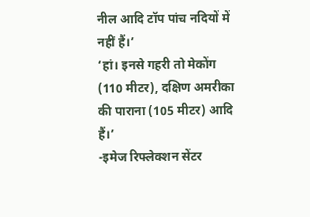नील आदि टॉप पांच नदियों में नहीं हैं।’
‘हां। इनसे गहरी तो मेकोंग (110 मीटर), दक्षिण अमरीका की पाराना (105 मीटर) आदि हैं।’
-इमेज रिफ्लेक्शन सेंटर